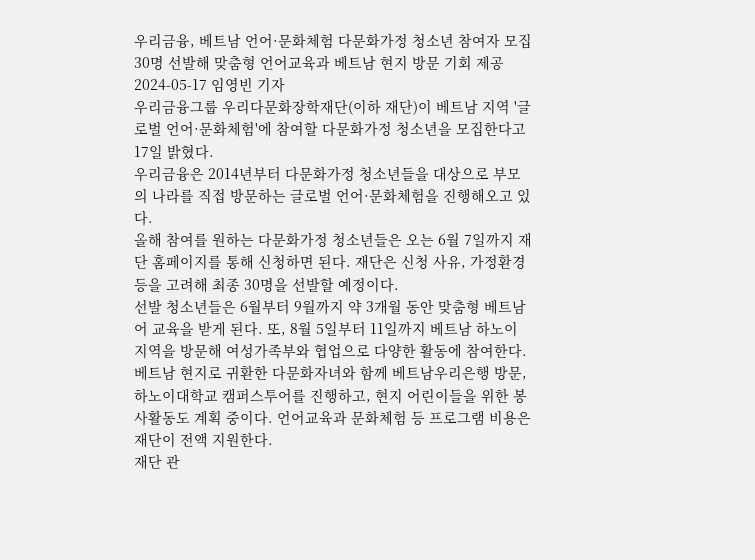우리금융, 베트남 언어·문화체험 다문화가정 청소년 참여자 모집
30명 선발해 맞춤형 언어교육과 베트남 현지 방문 기회 제공
2024-05-17 임영빈 기자
우리금융그룹 우리다문화장학재단(이하 재단)이 베트남 지역 '글로벌 언어·문화체험'에 참여할 다문화가정 청소년을 모집한다고 17일 밝혔다.
우리금융은 2014년부터 다문화가정 청소년들을 대상으로 부모의 나라를 직접 방문하는 글로벌 언어·문화체험을 진행해오고 있다.
올해 참여를 원하는 다문화가정 청소년들은 오는 6월 7일까지 재단 홈페이지를 통해 신청하면 된다. 재단은 신청 사유, 가정환경 등을 고려해 최종 30명을 선발할 예정이다.
선발 청소년들은 6월부터 9월까지 약 3개월 동안 맞춤형 베트남어 교육을 받게 된다. 또, 8월 5일부터 11일까지 베트남 하노이 지역을 방문해 여성가족부와 협업으로 다양한 활동에 참여한다.
베트남 현지로 귀환한 다문화자녀와 함께 베트남우리은행 방문, 하노이대학교 캠퍼스투어를 진행하고, 현지 어린이들을 위한 봉사활동도 계획 중이다. 언어교육과 문화체험 등 프로그램 비용은 재단이 전액 지원한다.
재단 관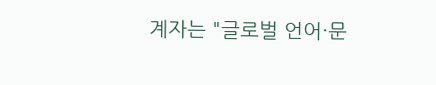계자는 "글로벌 언어·문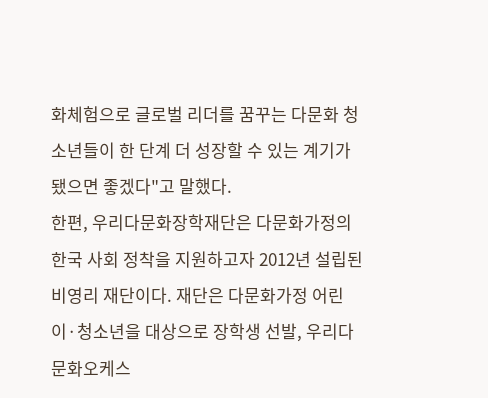화체험으로 글로벌 리더를 꿈꾸는 다문화 청소년들이 한 단계 더 성장할 수 있는 계기가 됐으면 좋겠다"고 말했다.
한편, 우리다문화장학재단은 다문화가정의 한국 사회 정착을 지원하고자 2012년 설립된 비영리 재단이다. 재단은 다문화가정 어린이·청소년을 대상으로 장학생 선발, 우리다문화오케스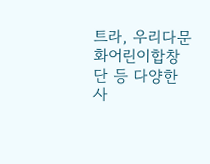트라, 우리다문화어린이합창단 등 다양한 사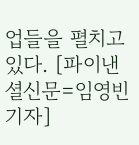업들을 펼치고 있다. [파이낸셜신문=임영빈 기자]